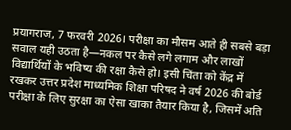प्रयागराज, 7 फरवरी 2026। परीक्षा का मौसम आते ही सबसे बड़ा सवाल यही उठता है—नकल पर कैसे लगे लगाम और लाखों विद्यार्थियों के भविष्य की रक्षा कैसे हो। इसी चिंता को केंद्र में रखकर उत्तर प्रदेश माध्यमिक शिक्षा परिषद ने वर्ष 2026 की बोर्ड परीक्षा के लिए सुरक्षा का ऐसा खाका तैयार किया है, जिसमें अति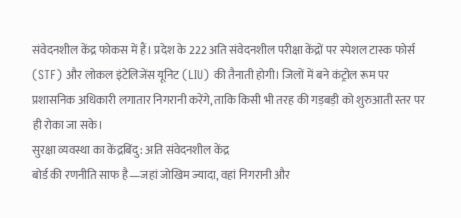संवेदनशील केंद्र फोकस में हैं। प्रदेश के 222 अति संवेदनशील परीक्षा केंद्रों पर स्पेशल टास्क फोर्स (STF) और लोकल इंटेलिजेंस यूनिट (LIU) की तैनाती होगी। जिलों में बने कंट्रोल रूम पर प्रशासनिक अधिकारी लगातार निगरानी करेंगे, ताकि किसी भी तरह की गड़बड़ी को शुरुआती स्तर पर ही रोका जा सके।
सुरक्षा व्यवस्था का केंद्रबिंदु: अति संवेदनशील केंद्र
बोर्ड की रणनीति साफ है—जहां जोखिम ज्यादा, वहां निगरानी और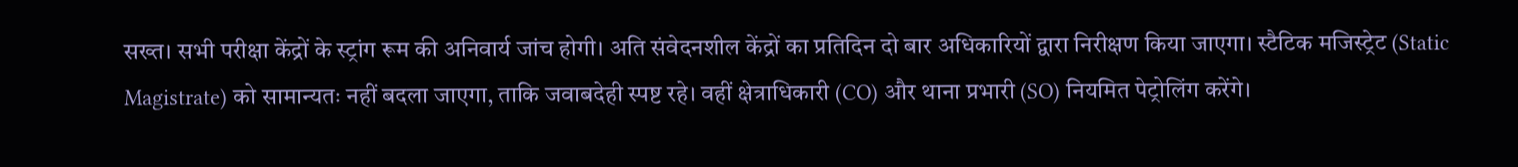सख्त। सभी परीक्षा केंद्रों के स्ट्रांग रूम की अनिवार्य जांच होगी। अति संवेदनशील केंद्रों का प्रतिदिन दो बार अधिकारियों द्वारा निरीक्षण किया जाएगा। स्टैटिक मजिस्ट्रेट (Static Magistrate) को सामान्यतः नहीं बदला जाएगा, ताकि जवाबदेही स्पष्ट रहे। वहीं क्षेत्राधिकारी (CO) और थाना प्रभारी (SO) नियमित पेट्रोलिंग करेंगे।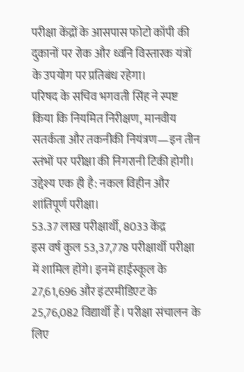परीक्षा केंद्रों के आसपास फोटो कॉपी की दुकानों पर रोक और ध्वनि विस्तारक यंत्रों के उपयोग पर प्रतिबंध रहेगा।
परिषद के सचिव भगवती सिंह ने स्पष्ट किया कि नियमित निरीक्षण, मानवीय सतर्कता और तकनीकी नियंत्रण—इन तीन स्तंभों पर परीक्षा की निगरानी टिकी होगी। उद्देश्य एक ही है: नकल विहीन और शांतिपूर्ण परीक्षा।
53.37 लाख परीक्षार्थी, 8033 केंद्र
इस वर्ष कुल 53,37,778 परीक्षार्थी परीक्षा में शामिल होंगे। इनमें हाईस्कूल के 27,61,696 और इंटरमीडिएट के 25,76,082 विद्यार्थी हैं। परीक्षा संचालन के लिए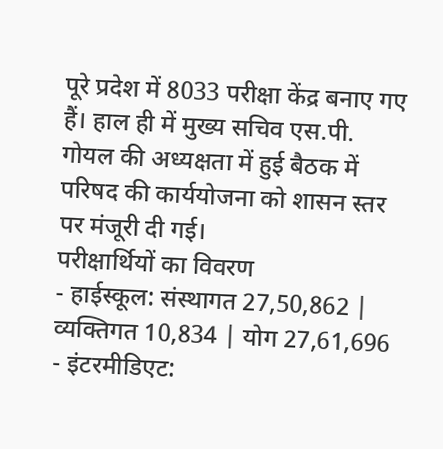पूरे प्रदेश में 8033 परीक्षा केंद्र बनाए गए हैं। हाल ही में मुख्य सचिव एस.पी. गोयल की अध्यक्षता में हुई बैठक में परिषद की कार्ययोजना को शासन स्तर पर मंजूरी दी गई।
परीक्षार्थियों का विवरण
- हाईस्कूल: संस्थागत 27,50,862 | व्यक्तिगत 10,834 | योग 27,61,696
- इंटरमीडिएट: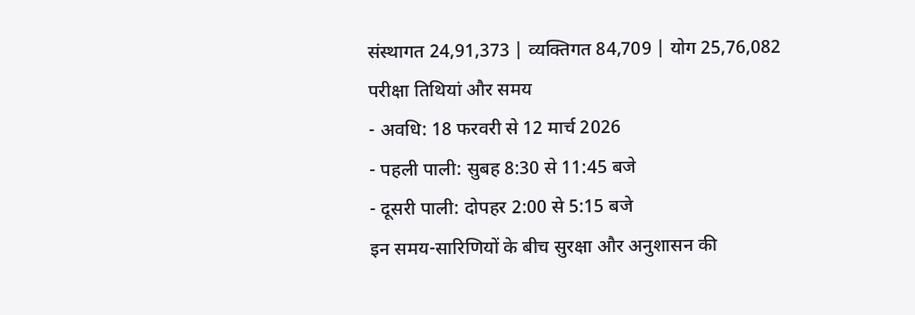संस्थागत 24,91,373 | व्यक्तिगत 84,709 | योग 25,76,082
परीक्षा तिथियां और समय
- अवधि: 18 फरवरी से 12 मार्च 2026
- पहली पाली: सुबह 8:30 से 11:45 बजे
- दूसरी पाली: दोपहर 2:00 से 5:15 बजे
इन समय-सारिणियों के बीच सुरक्षा और अनुशासन की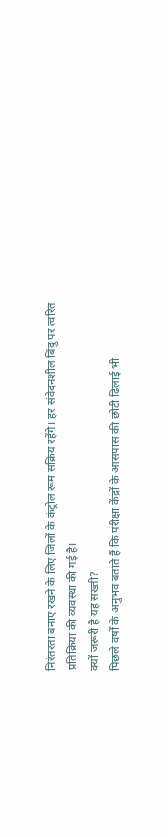निरंतरता बनाए रखने के लिए जिलों के कंट्रोल रूम सक्रिय रहेंगे। हर संवेदनशील बिंदु पर त्वरित प्रतिक्रिया की व्यवस्था की गई है।
क्यों जरूरी है यह सख्ती?
पिछले वर्षों के अनुभव बताते हैं कि परीक्षा केंद्रों के आसपास की छोटी ढिलाई भी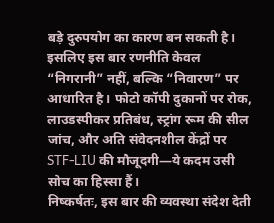बड़े दुरुपयोग का कारण बन सकती है। इसलिए इस बार रणनीति केवल “निगरानी” नहीं, बल्कि “निवारण” पर आधारित है। फोटो कॉपी दुकानों पर रोक, लाउडस्पीकर प्रतिबंध, स्ट्रांग रूम की सील जांच, और अति संवेदनशील केंद्रों पर STF-LIU की मौजूदगी—ये कदम उसी सोच का हिस्सा हैं।
निष्कर्षतः, इस बार की व्यवस्था संदेश देती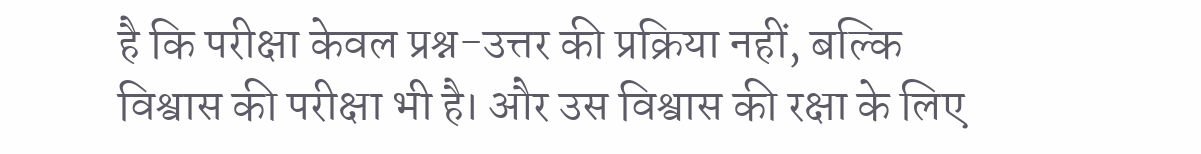है कि परीक्षा केवल प्रश्न-उत्तर की प्रक्रिया नहीं, बल्कि विश्वास की परीक्षा भी है। और उस विश्वास की रक्षा के लिए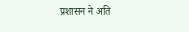प्रशासन ने अति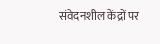संवेदनशील केंद्रों पर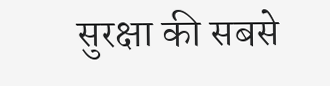सुरक्षा की सबसे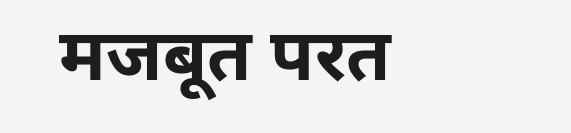मजबूत परत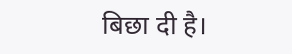बिछा दी है।